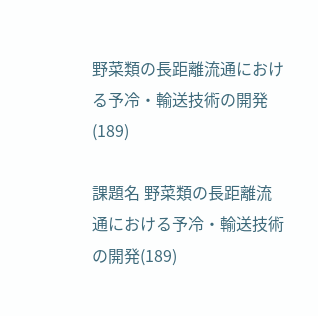野菜類の長距離流通における予冷・輸送技術の開発(189)

課題名 野菜類の長距離流通における予冷・輸送技術の開発(189)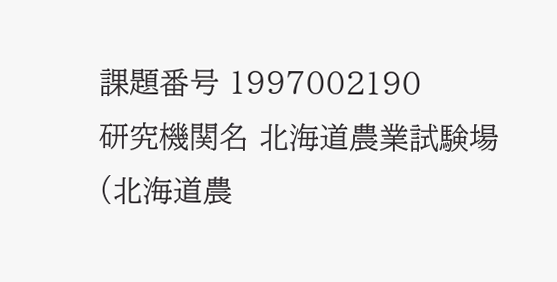課題番号 1997002190
研究機関名 北海道農業試験場(北海道農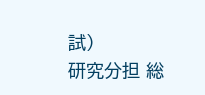試)
研究分担 総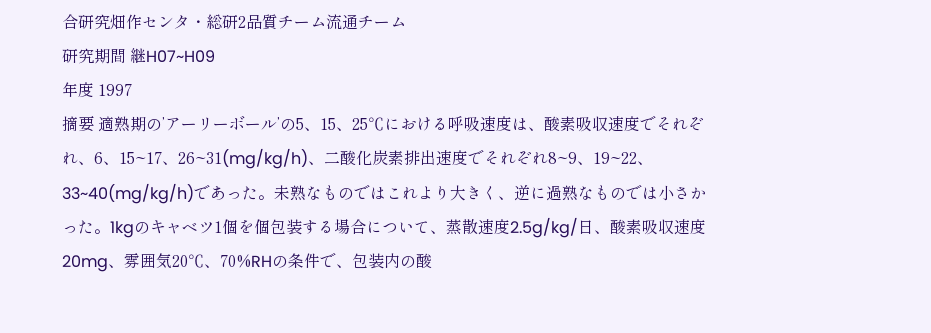合研究畑作センタ・総研2品質チーム流通チーム
研究期間 継H07~H09
年度 1997
摘要 適熟期の’アーリーボール’の5、15、25℃における呼吸速度は、酸素吸収速度でそれぞれ、6、15~17、26~31(mg/kg/h)、二酸化炭素排出速度でそれぞれ8~9、19~22、33~40(mg/kg/h)であった。未熟なものではこれより大きく、逆に過熟なものでは小さかった。1kgのキャベツ1個を個包装する場合について、蒸散速度2.5g/kg/日、酸素吸収速度20mg、雰囲気20℃、70%RHの条件で、包装内の酸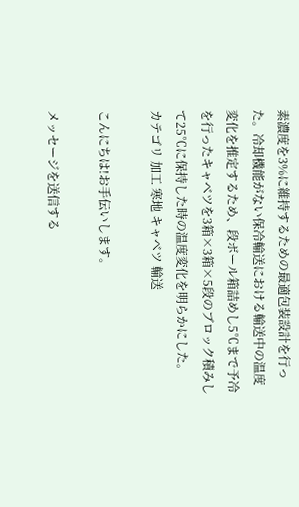素濃度を3%に維持するための最適包装設計を行った。冷却機能がない保冷輸送における輸送中の温度変化を推定するため、段ボール箱詰めし5℃まで予冷を行ったキャベツを3箱×3箱×5段のブロック積みして25℃に保持した時の温度変化を明らかにした。
カテゴリ 加工 寒地 キャベツ 輸送

こんにちは!お手伝いします。

メッセージを送信する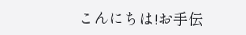こんにちは!お手伝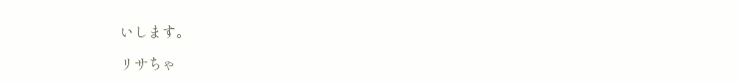いします。

リサちゃ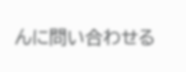んに問い合わせる